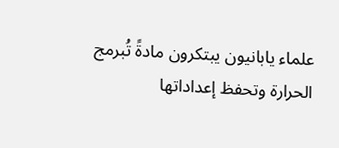علماء يابانيون يبتكرون مادةً تُبرمج الحرارة وتحفظ إعداداتها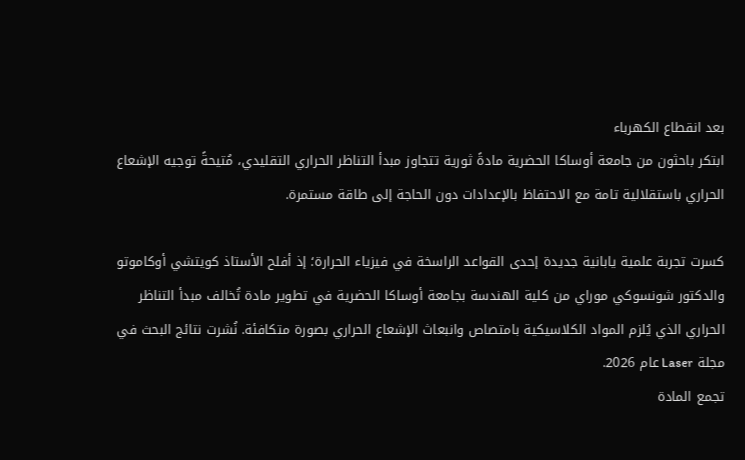بعد انقطاع الكهرباء
ابتكر باحثون من جامعة أوساكا الحضرية مادةً ثورية تتجاوز مبدأ التناظر الحراري التقليدي، مُتيحةً توجيه الإشعاع الحراري باستقلالية تامة مع الاحتفاظ بالإعدادات دون الحاجة إلى طاقة مستمرة.

كسرت تجربة علمية يابانية جديدة إحدى القواعد الراسخة في فيزياء الحرارة؛ إذ أفلح الأستاذ كويتشي أوكاموتو والدكتور شونسوكي موراي من كلية الهندسة بجامعة أوساكا الحضرية في تطوير مادة تُخالف مبدأ التناظر الحراري الذي يُلزم المواد الكلاسيكية بامتصاص وانبعاث الإشعاع الحراري بصورة متكافئة. نُشرت نتائج البحث في مجلة Laser عام 2026.
تجمع المادة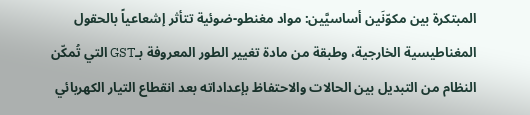المبتكرة بين مكوّنَين أساسيَّين: مواد مغنطو-ضوئية تتأثر إشعاعياً بالحقول المغناطيسية الخارجية، وطبقة من مادة تغيير الطور المعروفة بـGST التي تُمكّن النظام من التبديل بين الحالات والاحتفاظ بإعداداته بعد انقطاع التيار الكهربائي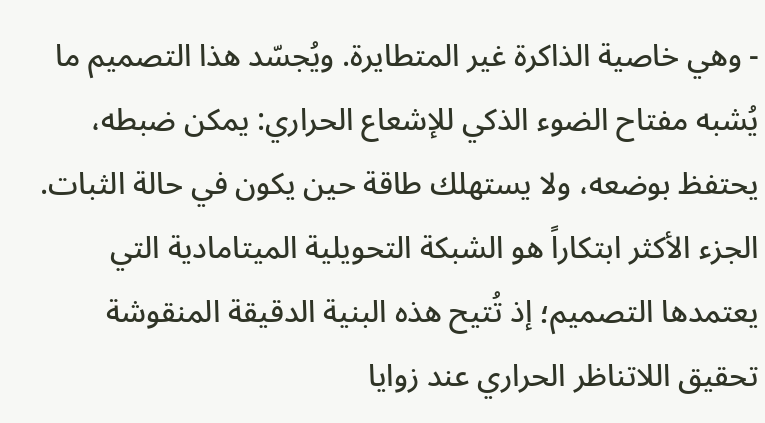- وهي خاصية الذاكرة غير المتطايرة. ويُجسّد هذا التصميم ما يُشبه مفتاح الضوء الذكي للإشعاع الحراري: يمكن ضبطه، يحتفظ بوضعه، ولا يستهلك طاقة حين يكون في حالة الثبات.
الجزء الأكثر ابتكاراً هو الشبكة التحويلية الميتامادية التي يعتمدها التصميم؛ إذ تُتيح هذه البنية الدقيقة المنقوشة تحقيق اللاتناظر الحراري عند زوايا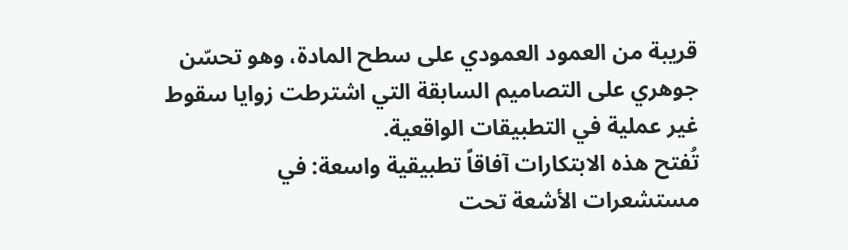قريبة من العمود العمودي على سطح المادة، وهو تحسّن جوهري على التصاميم السابقة التي اشترطت زوايا سقوط غير عملية في التطبيقات الواقعية.
تُفتح هذه الابتكارات آفاقاً تطبيقية واسعة: في مستشعرات الأشعة تحت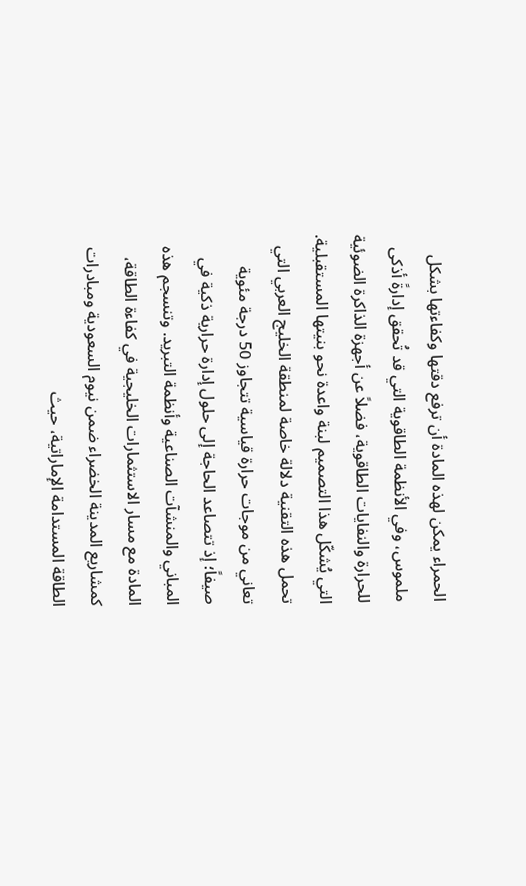الحمراء يمكن لهذه المادة أن ترفع دقتها وكفاءتها بشكل ملموس، وفي الأنظمة الطاقوية التي قد تُحقق إدارةً أذكى للحرارة والنفايات الطاقوية، فضلاً عن أجهزة الذاكرة الضوئية التي يُشكّل هذا التصميم لبنة واعدة نحو بنيتها المستقبلية.
تحمل هذه التقنية دلالة خاصة لمنطقة الخليج العربي التي تعاني من موجات حرارة قياسية تتجاوز 50 درجة مئوية صيفاً؛ إذ تتصاعد الحاجة إلى حلول إدارة حرارية ذكية في المباني والمنشآت الصناعية وأنظمة التبريد. وتنسجم هذه المادة مع مسار الاستثمارات الخليجية في كفاءة الطاقة، كمشاريع المدينة الخضراء ضمن نيوم السعودية ومبادرات الطاقة المستدامة الإماراتية، حيث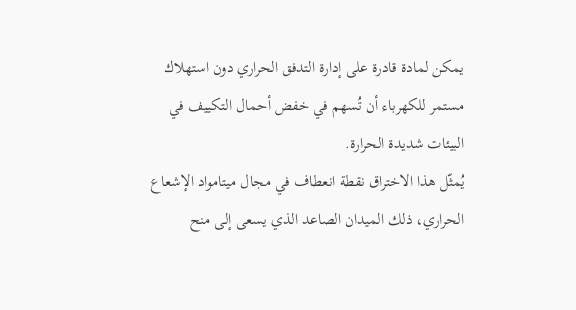يمكن لمادة قادرة على إدارة التدفق الحراري دون استهلاك مستمر للكهرباء أن تُسهم في خفض أحمال التكييف في البيئات شديدة الحرارة.
يُمثّل هذا الاختراق نقطة انعطاف في مجال ميتامواد الإشعاع الحراري، ذلك الميدان الصاعد الذي يسعى إلى منح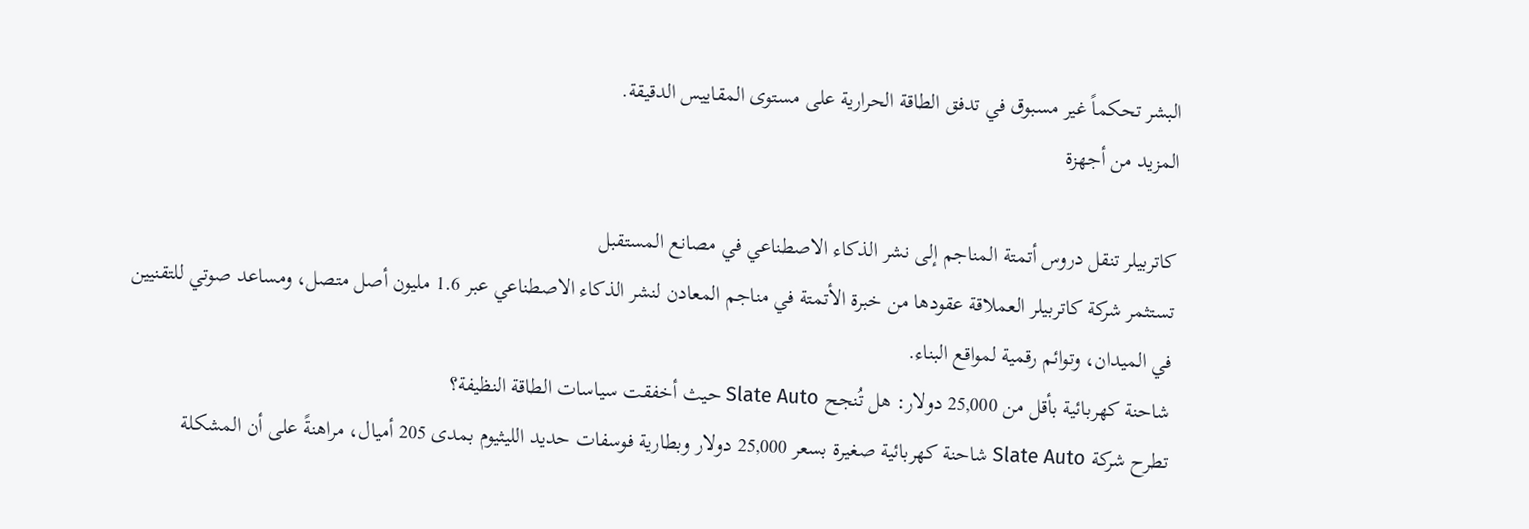البشر تحكماً غير مسبوق في تدفق الطاقة الحرارية على مستوى المقاييس الدقيقة.
المزيد من أجهزة

كاتربيلر تنقل دروس أتمتة المناجم إلى نشر الذكاء الاصطناعي في مصانع المستقبل
تستثمر شركة كاتربيلر العملاقة عقودها من خبرة الأتمتة في مناجم المعادن لنشر الذكاء الاصطناعي عبر 1.6 مليون أصل متصل، ومساعد صوتي للتقنيين في الميدان، وتوائم رقمية لمواقع البناء.
شاحنة كهربائية بأقل من 25,000 دولار: هل تُنجح Slate Auto حيث أخفقت سياسات الطاقة النظيفة؟
تطرح شركة Slate Auto شاحنة كهربائية صغيرة بسعر 25,000 دولار وبطارية فوسفات حديد الليثيوم بمدى 205 أميال، مراهنةً على أن المشكلة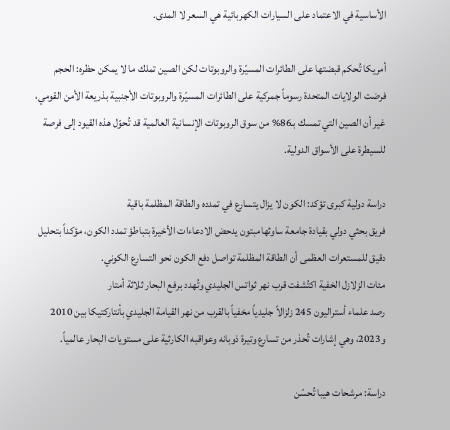الأساسية في الاعتماد على السيارات الكهربائية هي السعر لا المدى.

أمريكا تُحكم قبضتها على الطائرات المسيّرة والروبوتات لكن الصين تملك ما لا يمكن حظره: الحجم
فرضت الولايات المتحدة رسوماً جمركية على الطائرات المسيّرة والروبوتات الأجنبية بذريعة الأمن القومي، غير أن الصين التي تمسك بـ86% من سوق الروبوتات الإنسانية العالمية قد تُحوّل هذه القيود إلى فرصة للسيطرة على الأسواق الدولية.

دراسة دولية كبرى تؤكد: الكون لا يزال يتسارع في تمدده والطاقة المظلمة باقية
فريق بحثي دولي بقيادة جامعة ساوثهامبتون يدحض الادعاءات الأخيرة بتباطؤ تمدد الكون، مؤكداً بتحليل دقيق للمستعرات العظمى أن الطاقة المظلمة تواصل دفع الكون نحو التسارع الكوني.
مئات الزلازل الخفية اكتُشفت قرب نهر ثواتس الجليدي وتُهدد برفع البحار ثلاثة أمتار
رصد علماء أستراليون 245 زلزالاً جليدياً مخفياً بالقرب من نهر القيامة الجليدي بأنتاركتيكا بين 2010 و2023، وهي إشارات تُحذر من تسارع وتيرة ذوبانه وعواقبه الكارثية على مستويات البحار عالمياً.

دراسة: مرشحات هيبا تُحسّن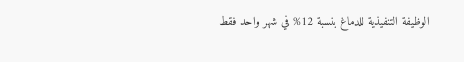الوظيفة التنفيذية للدماغ بنسبة 12% في شهر واحد فقط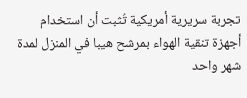تجربة سريرية أمريكية تُثبت أن استخدام أجهزة تنقية الهواء بمرشح هيبا في المنزل لمدة شهر واحد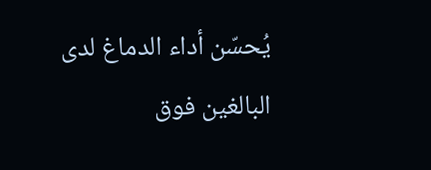يُحسّن أداء الدماغ لدى البالغين فوق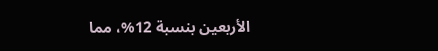الأربعين بنسبة 12%، مما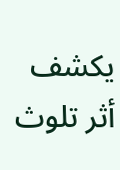يكشف أثر تلوث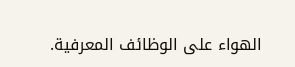الهواء على الوظائف المعرفية.